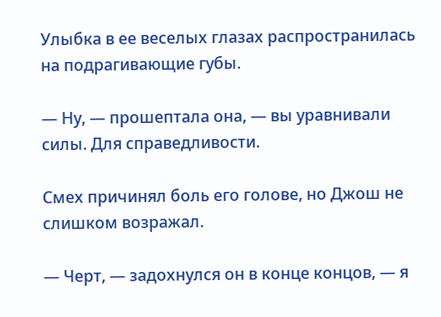Улыбка в ее веселых глазах распространилась на подрагивающие губы.

— Ну, — прошептала она, — вы уравнивали силы. Для справедливости.

Смех причинял боль его голове, но Джош не слишком возражал.

— Черт, — задохнулся он в конце концов, — я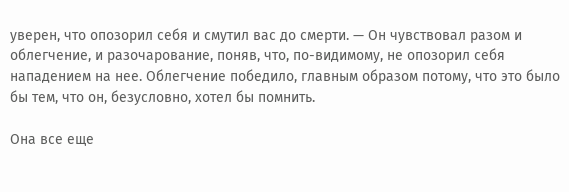уверен, что опозорил себя и смутил вас до смерти. — Он чувствовал разом и облегчение, и разочарование, поняв, что, по-видимому, не опозорил себя нападением на нее. Облегчение победило, главным образом потому, что это было бы тем, что он, безусловно, хотел бы помнить.

Она все еще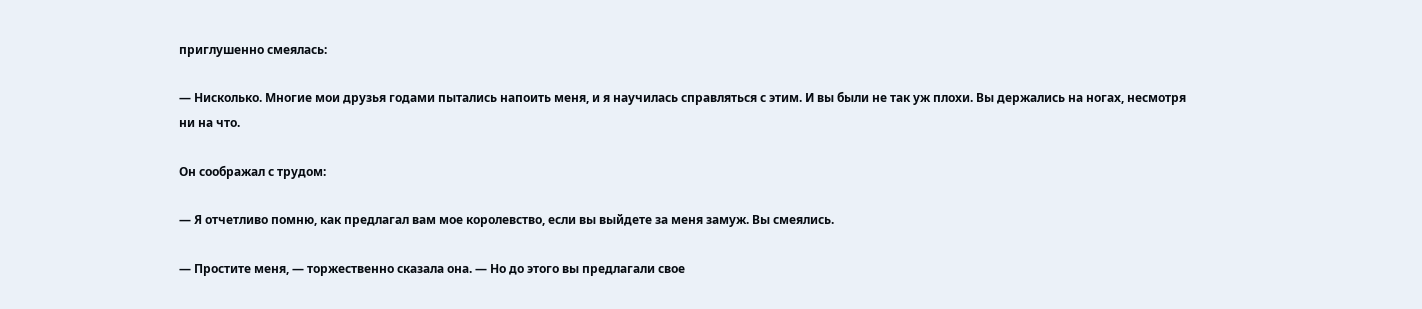приглушенно смеялась:

— Нисколько. Многие мои друзья годами пытались напоить меня, и я научилась справляться с этим. И вы были не так уж плохи. Вы держались на ногах, несмотря ни на что.

Он соображал с трудом:

— Я отчетливо помню, как предлагал вам мое королевство, если вы выйдете за меня замуж. Вы смеялись.

— Простите меня, — торжественно сказала она. — Но до этого вы предлагали свое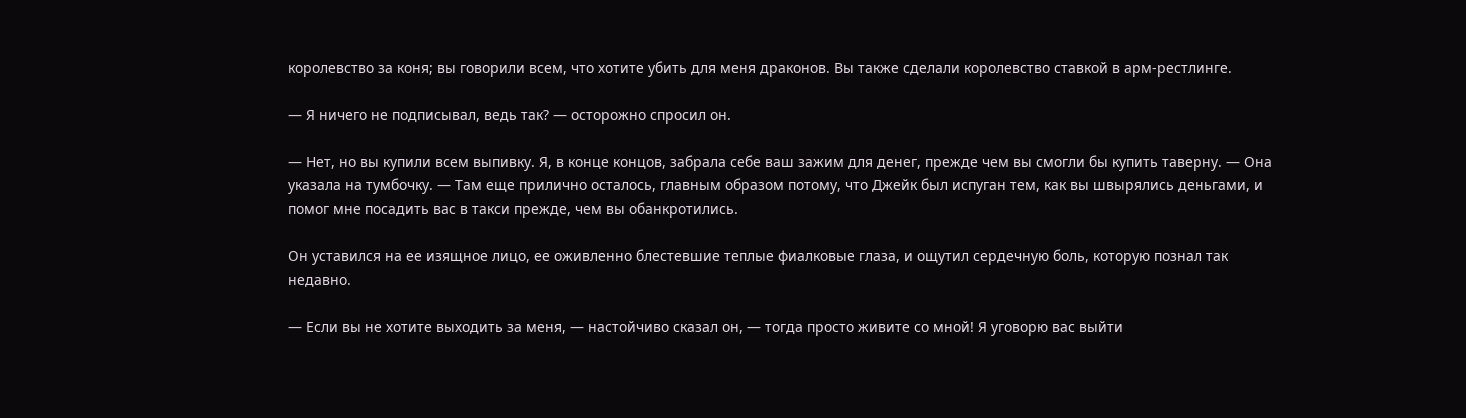королевство за коня; вы говорили всем, что хотите убить для меня драконов. Вы также сделали королевство ставкой в арм-рестлинге.

— Я ничего не подписывал, ведь так? — осторожно спросил он.

— Нет, но вы купили всем выпивку. Я, в конце концов, забрала себе ваш зажим для денег, прежде чем вы смогли бы купить таверну. — Она указала на тумбочку. — Там еще прилично осталось, главным образом потому, что Джейк был испуган тем, как вы швырялись деньгами, и помог мне посадить вас в такси прежде, чем вы обанкротились.

Он уставился на ее изящное лицо, ее оживленно блестевшие теплые фиалковые глаза, и ощутил сердечную боль, которую познал так недавно.

— Если вы не хотите выходить за меня, — настойчиво сказал он, — тогда просто живите со мной! Я уговорю вас выйти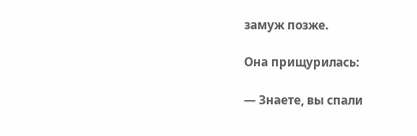замуж позже.

Она прищурилась:

— Знаете, вы спали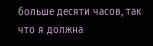больше десяти часов, так что я должна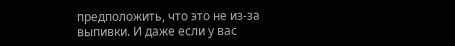предположить, что это не из-за выпивки. И даже если у вас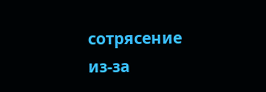сотрясение из-за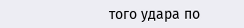того удара по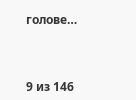голове…



9 из 146